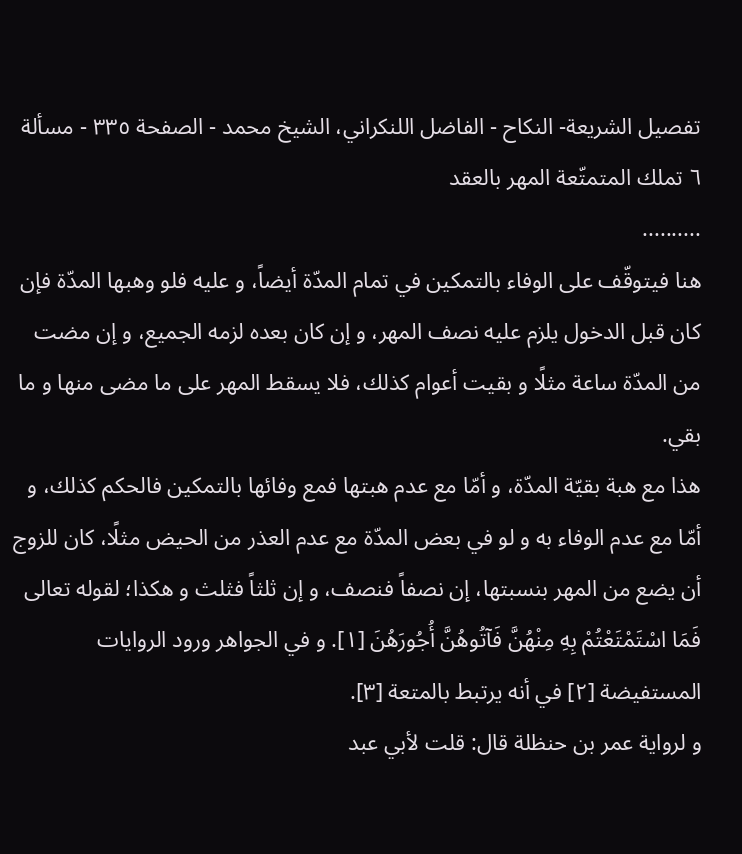تفصيل الشريعة- النكاح - الفاضل اللنكراني، الشيخ محمد - الصفحة ٣٣٥ - مسألة ٦ تملك المتمتّعة المهر بالعقد
..........
هنا فيتوقّف على الوفاء بالتمكين في تمام المدّة أيضاً، و عليه فلو وهبها المدّة فإن كان قبل الدخول يلزم عليه نصف المهر، و إن كان بعده لزمه الجميع، و إن مضت من المدّة ساعة مثلًا و بقيت أعوام كذلك، فلا يسقط المهر على ما مضى منها و ما بقي.
هذا مع هبة بقيّة المدّة، و أمّا مع عدم هبتها فمع وفائها بالتمكين فالحكم كذلك، و أمّا مع عدم الوفاء به و لو في بعض المدّة مع عدم العذر من الحيض مثلًا، كان للزوج أن يضع من المهر بنسبتها، إن نصفاً فنصف، و إن ثلثاً فثلث و هكذا؛ لقوله تعالى فَمَا اسْتَمْتَعْتُمْ بِهِ مِنْهُنَّ فَآتُوهُنَّ أُجُورَهُنَ [١]. و في الجواهر ورود الروايات المستفيضة [٢] في أنه يرتبط بالمتعة [٣].
و لرواية عمر بن حنظلة قال: قلت لأبي عبد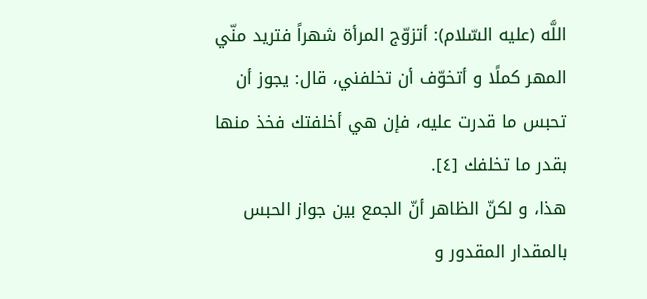اللَّه (عليه السّلام): أتزوّج المرأة شهراً فتريد منّي المهر كملًا و أتخوّف أن تخلفني، قال: يجوز أن تحبس ما قدرت عليه، فإن هي أخلفتك فخذ منها بقدر ما تخلفك [٤].
هذا، و لكنّ الظاهر أنّ الجمع بين جواز الحبس بالمقدار المقدور و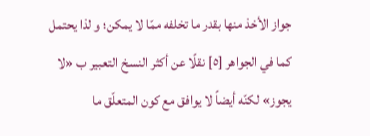جواز الأخذ منها بقدر ما تخلفه ممّا لا يمكن؛ و لذا يحتمل كما في الجواهر [٥] نقلًا عن أكثر النسخ التعبير ب «لا يجوز» لكنّه أيضاً لا يوافق مع كون المتعلّق ما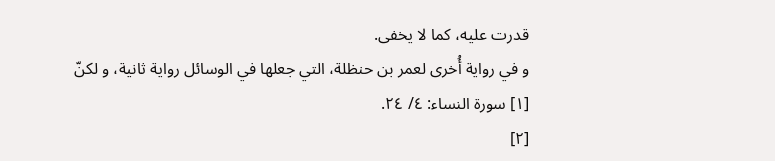قدرت عليه، كما لا يخفى.
و في رواية أُخرى لعمر بن حنظلة، التي جعلها في الوسائل رواية ثانية، و لكنّ
[١] سورة النساء: ٤/ ٢٤.
[٢]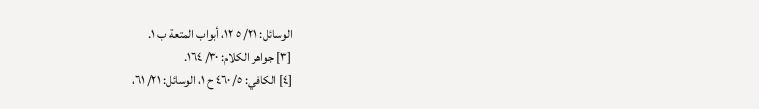الوسائل: ٢١/ ٥ ١٢، أبواب المتعة ب ١.
[٣] جواهر الكلام: ٣٠/ ١٦٤.
[٤] الكافي: ٥/ ٤٦٠ ح ١، الوسائل: ٢١/ ٦١،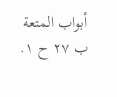أبواب المتعة ب ٢٧ ح ١.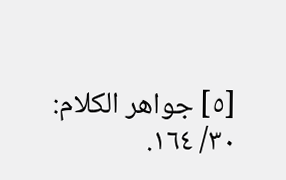[٥] جواهر الكلام: ٣٠/ ١٦٤.